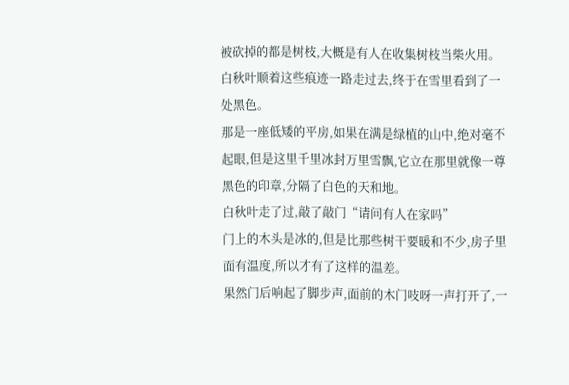被砍掉的都是树枝,大概是有人在收集树枝当柴火用。
白秋叶顺着这些痕迹一路走过去,终于在雪里看到了一处黑色。
那是一座低矮的平房,如果在满是绿植的山中,绝对毫不起眼,但是这里千里冰封万里雪飘,它立在那里就像一尊黑色的印章,分隔了白色的天和地。
白秋叶走了过,敲了敲门“请问有人在家吗”
门上的木头是冰的,但是比那些树干要暖和不少,房子里面有温度,所以才有了这样的温差。
果然门后响起了脚步声,面前的木门吱呀一声打开了,一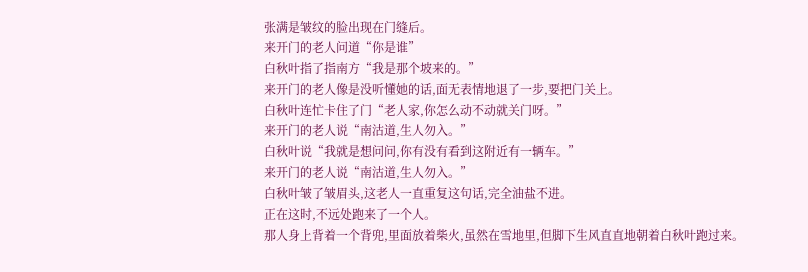张满是皱纹的脸出现在门缝后。
来开门的老人问道“你是谁”
白秋叶指了指南方“我是那个坡来的。”
来开门的老人像是没听懂她的话,面无表情地退了一步,要把门关上。
白秋叶连忙卡住了门“老人家,你怎么动不动就关门呀。”
来开门的老人说“南沽道,生人勿入。”
白秋叶说“我就是想问问,你有没有看到这附近有一辆车。”
来开门的老人说“南沽道,生人勿入。”
白秋叶皱了皱眉头,这老人一直重复这句话,完全油盐不进。
正在这时,不远处跑来了一个人。
那人身上背着一个背兜,里面放着柴火,虽然在雪地里,但脚下生风直直地朝着白秋叶跑过来。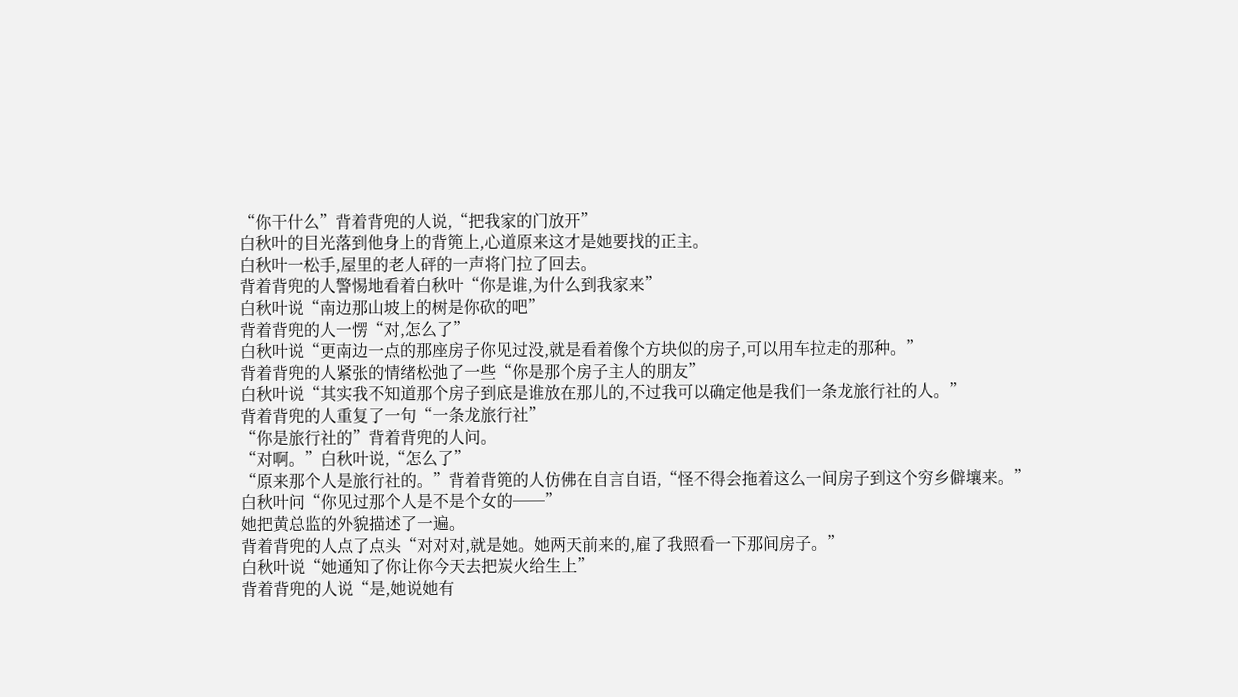“你干什么”背着背兜的人说,“把我家的门放开”
白秋叶的目光落到他身上的背篼上,心道原来这才是她要找的正主。
白秋叶一松手,屋里的老人砰的一声将门拉了回去。
背着背兜的人警惕地看着白秋叶“你是谁,为什么到我家来”
白秋叶说“南边那山坡上的树是你砍的吧”
背着背兜的人一愣“对,怎么了”
白秋叶说“更南边一点的那座房子你见过没,就是看着像个方块似的房子,可以用车拉走的那种。”
背着背兜的人紧张的情绪松弛了一些“你是那个房子主人的朋友”
白秋叶说“其实我不知道那个房子到底是谁放在那儿的,不过我可以确定他是我们一条龙旅行社的人。”
背着背兜的人重复了一句“一条龙旅行社”
“你是旅行社的”背着背兜的人问。
“对啊。”白秋叶说,“怎么了”
“原来那个人是旅行社的。”背着背篼的人仿佛在自言自语,“怪不得会拖着这么一间房子到这个穷乡僻壤来。”
白秋叶问“你见过那个人是不是个女的──”
她把黄总监的外貌描述了一遍。
背着背兜的人点了点头“对对对,就是她。她两天前来的,雇了我照看一下那间房子。”
白秋叶说“她通知了你让你今天去把炭火给生上”
背着背兜的人说“是,她说她有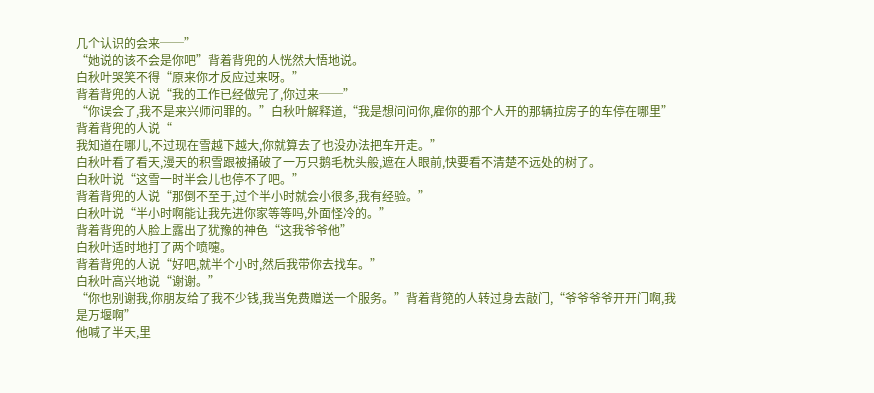几个认识的会来──”
“她说的该不会是你吧”背着背兜的人恍然大悟地说。
白秋叶哭笑不得“原来你才反应过来呀。”
背着背兜的人说“我的工作已经做完了,你过来──”
“你误会了,我不是来兴师问罪的。”白秋叶解释道,“我是想问问你,雇你的那个人开的那辆拉房子的车停在哪里”
背着背兜的人说“
我知道在哪儿,不过现在雪越下越大,你就算去了也没办法把车开走。”
白秋叶看了看天,漫天的积雪跟被捅破了一万只鹅毛枕头般,遮在人眼前,快要看不清楚不远处的树了。
白秋叶说“这雪一时半会儿也停不了吧。”
背着背兜的人说“那倒不至于,过个半小时就会小很多,我有经验。”
白秋叶说“半小时啊能让我先进你家等等吗,外面怪冷的。”
背着背兜的人脸上露出了犹豫的神色“这我爷爷他”
白秋叶适时地打了两个喷嚏。
背着背兜的人说“好吧,就半个小时,然后我带你去找车。”
白秋叶高兴地说“谢谢。”
“你也别谢我,你朋友给了我不少钱,我当免费赠送一个服务。”背着背篼的人转过身去敲门,“爷爷爷爷开开门啊,我是万堰啊”
他喊了半天,里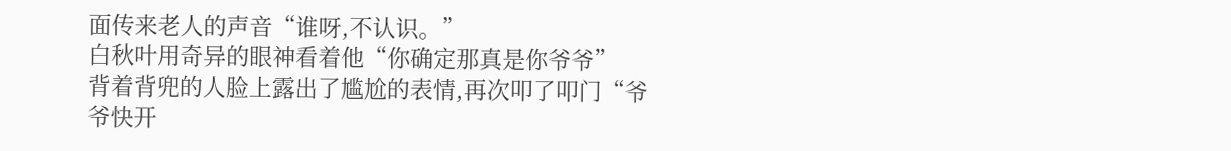面传来老人的声音“谁呀,不认识。”
白秋叶用奇异的眼神看着他“你确定那真是你爷爷”
背着背兜的人脸上露出了尴尬的表情,再次叩了叩门“爷爷快开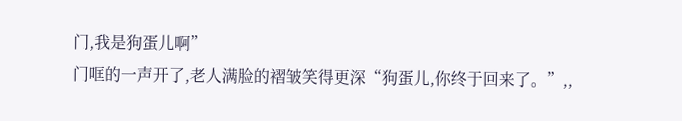门,我是狗蛋儿啊”
门哐的一声开了,老人满脸的褶皱笑得更深“狗蛋儿,你终于回来了。”,,